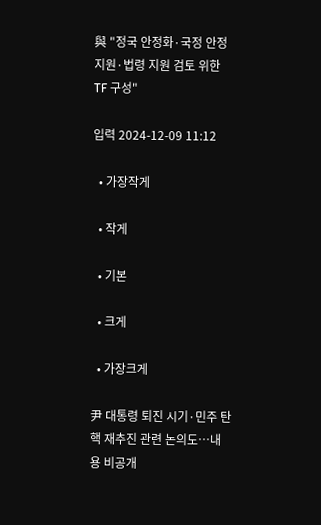與 "정국 안정화·국정 안정 지원·법령 지원 검토 위한 TF 구성"

입력 2024-12-09 11:12

  • 가장작게

  • 작게

  • 기본

  • 크게

  • 가장크게

尹 대통령 퇴진 시기·민주 탄핵 재추진 관련 논의도…내용 비공개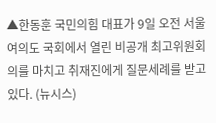▲한동훈 국민의힘 대표가 9일 오전 서울 여의도 국회에서 열린 비공개 최고위원회의를 마치고 취재진에게 질문세례를 받고 있다. (뉴시스)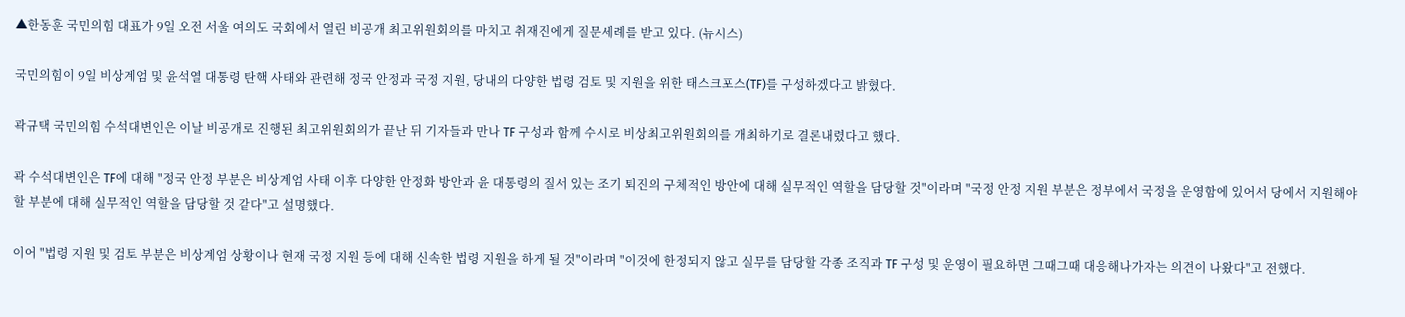▲한동훈 국민의힘 대표가 9일 오전 서울 여의도 국회에서 열린 비공개 최고위원회의를 마치고 취재진에게 질문세례를 받고 있다. (뉴시스)

국민의힘이 9일 비상계엄 및 윤석열 대통령 탄핵 사태와 관련해 정국 안정과 국정 지원, 당내의 다양한 법령 검토 및 지원을 위한 태스크포스(TF)를 구성하겠다고 밝혔다.

곽규택 국민의힘 수석대변인은 이날 비공개로 진행된 최고위원회의가 끝난 뒤 기자들과 만나 TF 구성과 함께 수시로 비상최고위원회의를 개최하기로 결론내렸다고 했다.

곽 수석대변인은 TF에 대해 "정국 안정 부분은 비상계엄 사태 이후 다양한 안정화 방안과 윤 대통령의 질서 있는 조기 퇴진의 구체적인 방안에 대해 실무적인 역할을 담당할 것"이라며 "국정 안정 지원 부분은 정부에서 국정을 운영함에 있어서 당에서 지원해야 할 부분에 대해 실무적인 역할을 담당할 것 같다"고 설명했다.

이어 "법령 지원 및 검토 부분은 비상계엄 상황이나 현재 국정 지원 등에 대해 신속한 법령 지원을 하게 될 것"이라며 "이것에 한정되지 않고 실무를 담당할 각종 조직과 TF 구성 및 운영이 필요하면 그때그때 대응해나가자는 의견이 나왔다"고 전했다.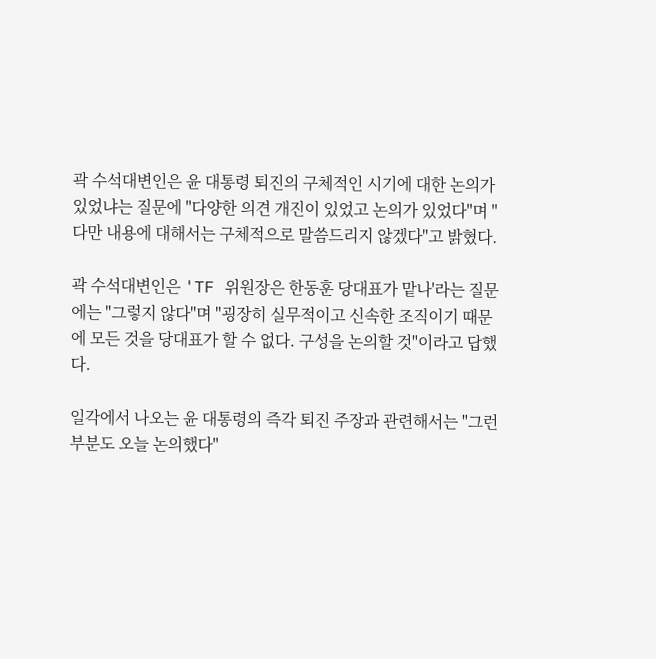곽 수석대변인은 윤 대통령 퇴진의 구체적인 시기에 대한 논의가 있었냐는 질문에 "다양한 의견 개진이 있었고 논의가 있었다"며 "다만 내용에 대해서는 구체적으로 말씀드리지 않겠다"고 밝혔다.

곽 수석대변인은 'TF 위원장은 한동훈 당대표가 맡나'라는 질문에는 "그렇지 않다"며 "굉장히 실무적이고 신속한 조직이기 때문에 모든 것을 당대표가 할 수 없다. 구성을 논의할 것"이라고 답했다.

일각에서 나오는 윤 대통령의 즉각 퇴진 주장과 관련해서는 "그런 부분도 오늘 논의했다"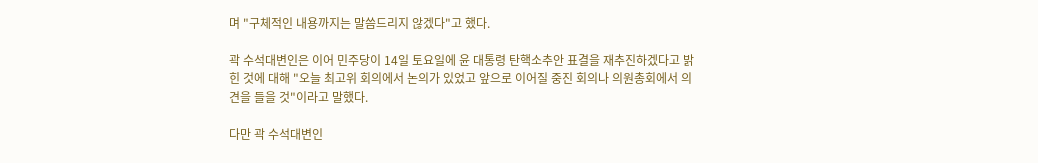며 "구체적인 내용까지는 말씀드리지 않겠다"고 했다.

곽 수석대변인은 이어 민주당이 14일 토요일에 윤 대통령 탄핵소추안 표결을 재추진하겠다고 밝힌 것에 대해 "오늘 최고위 회의에서 논의가 있었고 앞으로 이어질 중진 회의나 의원총회에서 의견을 들을 것"이라고 말했다.

다만 곽 수석대변인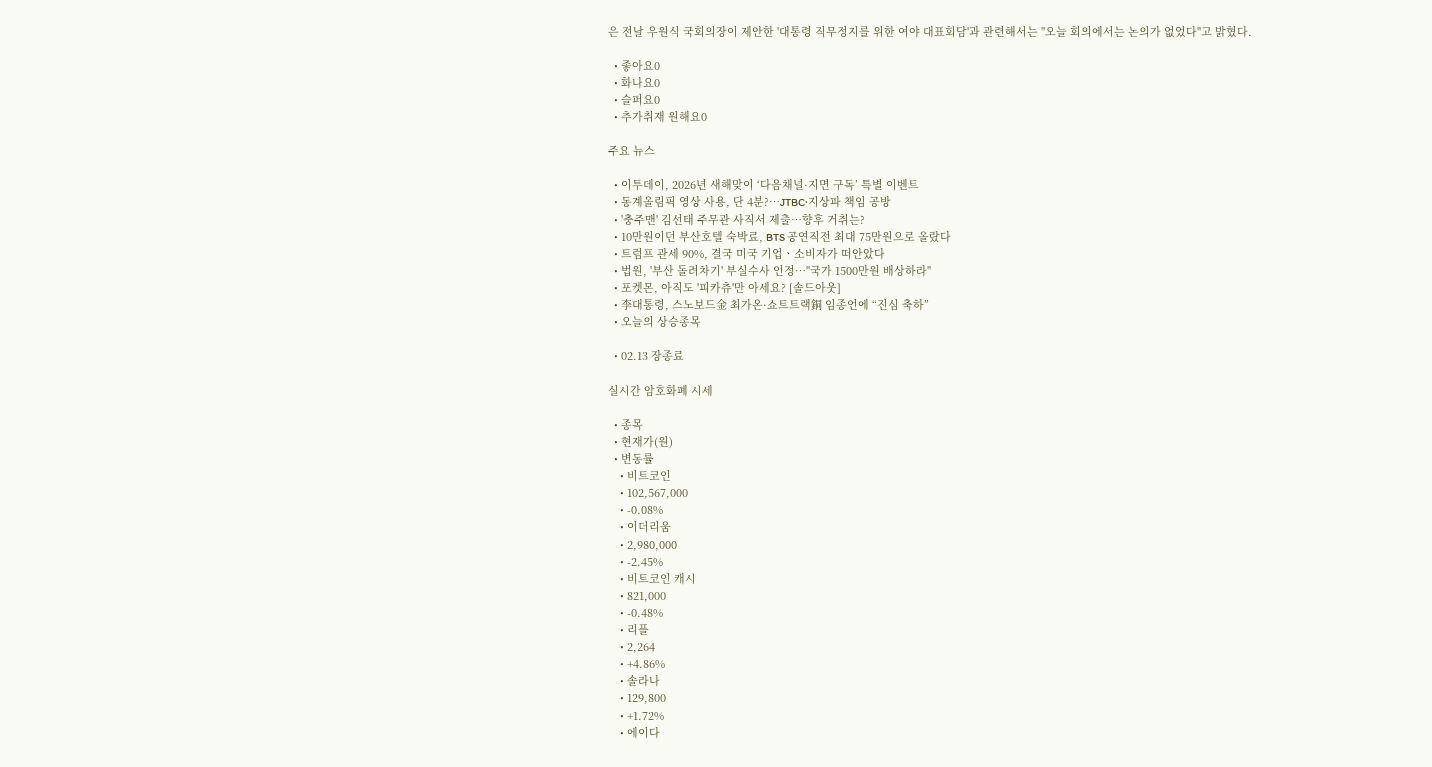은 전날 우원식 국회의장이 제안한 '대통령 직무정지를 위한 여야 대표회담'과 관련해서는 "오늘 회의에서는 논의가 없었다"고 밝혔다.

  • 좋아요0
  • 화나요0
  • 슬퍼요0
  • 추가취재 원해요0

주요 뉴스

  • 이투데이, 2026년 새해맞이 ‘다음채널·지면 구독’ 특별 이벤트
  • 동계올림픽 영상 사용, 단 4분?…JTBC·지상파 책임 공방
  • '충주맨' 김선태 주무관 사직서 제출…향후 거취는?
  • 10만원이던 부산호텔 숙박료, BTS 공연직전 최대 75만원으로 올랐다
  • 트럼프 관세 90%, 결국 미국 기업ㆍ소비자가 떠안았다
  • 법원, '부산 돌려차기' 부실수사 인정…"국가 1500만원 배상하라"
  • 포켓몬, 아직도 '피카츄'만 아세요? [솔드아웃]
  • 李대통령, 스노보드金 최가온·쇼트트랙銅 임종언에 “진심 축하”
  • 오늘의 상승종목

  • 02.13 장종료

실시간 암호화폐 시세

  • 종목
  • 현재가(원)
  • 변동률
    • 비트코인
    • 102,567,000
    • -0.08%
    • 이더리움
    • 2,980,000
    • -2.45%
    • 비트코인 캐시
    • 821,000
    • -0.48%
    • 리플
    • 2,264
    • +4.86%
    • 솔라나
    • 129,800
    • +1.72%
    • 에이다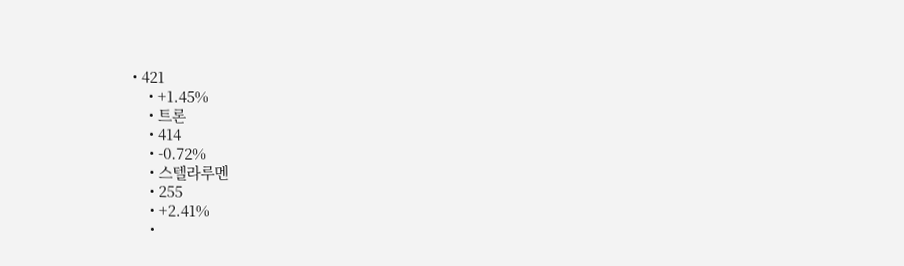• 421
    • +1.45%
    • 트론
    • 414
    • -0.72%
    • 스텔라루멘
    • 255
    • +2.41%
    •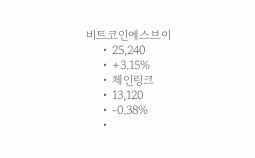비트코인에스브이
    • 25,240
    • +3.15%
    • 체인링크
    • 13,120
    • -0.38%
    •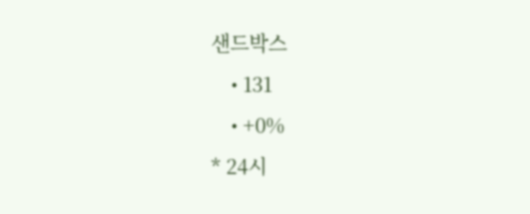샌드박스
    • 131
    • +0%
* 24시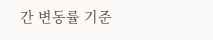간 변동률 기준